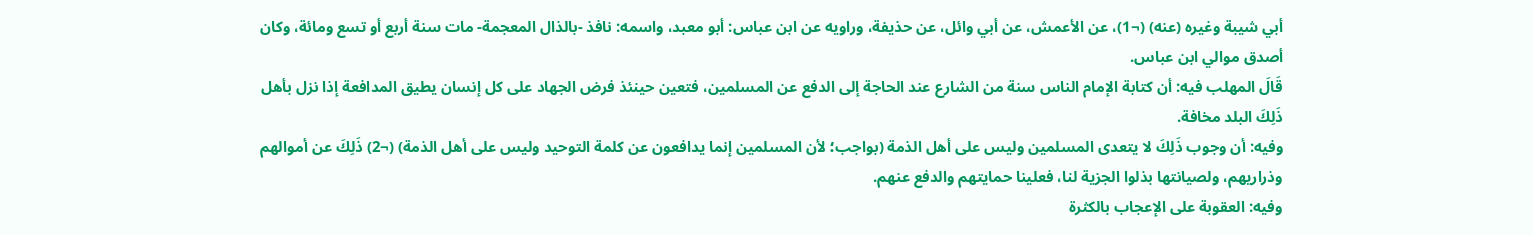أبي شيبة وغيره (عنه) (¬1)، عن الأعمش، عن أبي وائل، عن حذيفة، وراويه عن ابن عباس: أبو معبد، واسمه: نافذ -بالذال المعجمة- مات سنة أربع أو تسع ومائة، وكان أصدق موالي ابن عباس.
قَالَ المهلب فيه: أن كتابة الإمام الناس سنة من الشارع عند الحاجة إلى الدفع عن المسلمين، فتعين حينئذ فرض الجهاد على كل إنسان يطيق المدافعة إذا نزل بأهل ذَلِكَ البلد مخافة.
وفيه: أن وجوب ذَلِكَ لا يتعدى المسلمين وليس على أهل الذمة (بواجب؛ لأن المسلمين إنما يدافعون عن كلمة التوحيد وليس على أهل الذمة) (¬2) ذَلِكَ عن أموالهم وذراريهم، ولصيانتها بذلوا الجزية لنا، فعلينا حمايتهم والدفع عنهم.
وفيه: العقوبة على الإعجاب بالكثرة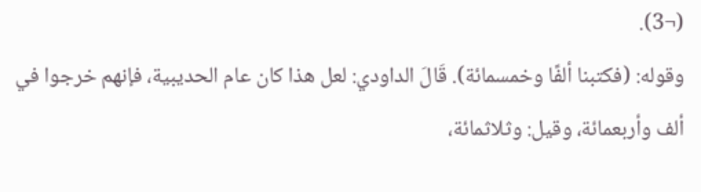(¬3).
وقوله: (فكتبنا ألفًا وخمسمائة). قَالَ الداودي: لعل هذا كان عام الحديبية، فإنهم خرجوا في ألف وأربعمائة، وقيل: وثلاثمائة،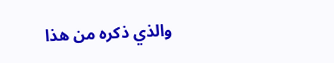والذي ذكره من هذا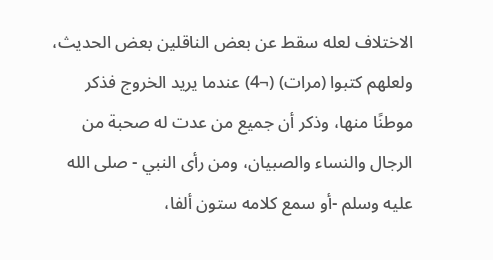الاختلاف لعله سقط عن بعض الناقلين بعض الحديث، ولعلهم كتبوا (مرات) (¬4) عندما يريد الخروج فذكر موطنًا منها، وذكر أن جميع من عدت له صحبة من الرجال والنساء والصبيان، ومن رأى النبي - صلى الله عليه وسلم -أو سمع كلامه ستون ألفا،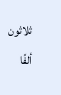ثلاثون ألفًا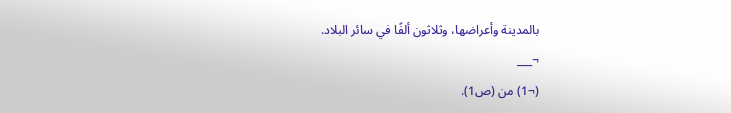بالمدينة وأعراضها، وثلاثون ألفًا في سائر البلاد.
¬___
(¬1) من (ص1).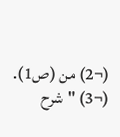(¬2) من (ص1).
(¬3) "شرح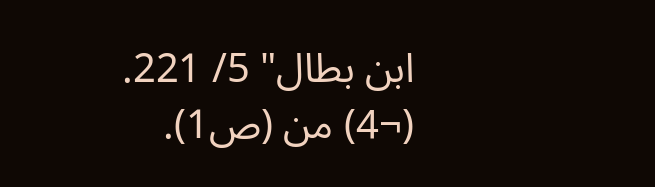ابن بطال" 5/ 221.
(¬4) من (ص1).